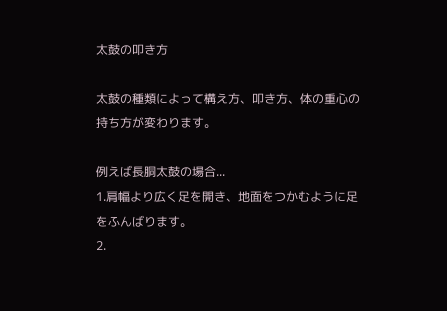太鼓の叩き方

太鼓の種類によって構え方、叩き方、体の重心の持ち方が変わります。

例えば長胴太鼓の場合...
1.肩幅より広く足を開き、地面をつかむように足をふんばります。
2.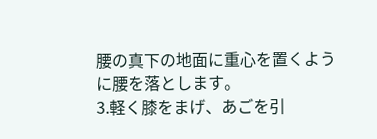腰の真下の地面に重心を置くように腰を落とします。
3.軽く膝をまげ、あごを引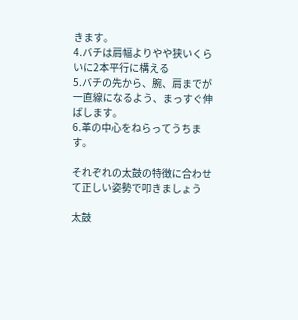きます。
4.バチは肩幅よりやや狭いくらいに2本平行に構える
5.バチの先から、腕、肩までが一直線になるよう、まっすぐ伸ばします。
6.革の中心をねらってうちます。

それぞれの太鼓の特徴に合わせて正しい姿勢で叩きましょう

太鼓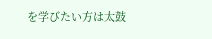を学びたい方は太鼓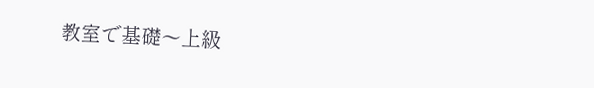教室で基礎〜上級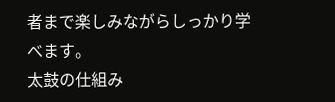者まで楽しみながらしっかり学べます。
太鼓の仕組み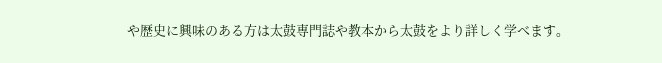や歴史に興味のある方は太鼓専門誌や教本から太鼓をより詳しく学べます。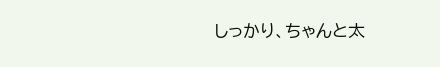しっかり、ちゃんと太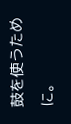鼓を使うために。